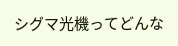シグマ光機ってどんな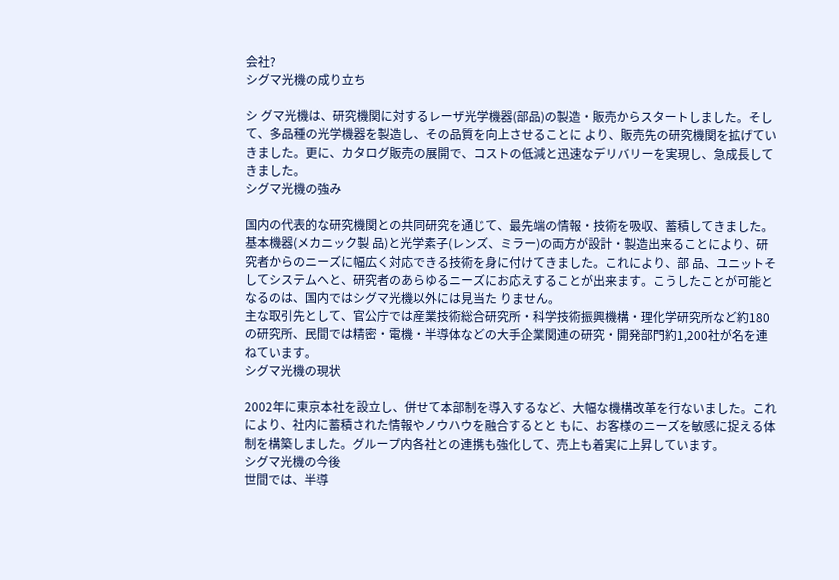会社?
シグマ光機の成り立ち

シ グマ光機は、研究機関に対するレーザ光学機器(部品)の製造・販売からスタートしました。そして、多品種の光学機器を製造し、その品質を向上させることに より、販売先の研究機関を拡げていきました。更に、カタログ販売の展開で、コストの低減と迅速なデリバリーを実現し、急成長してきました。
シグマ光機の強み

国内の代表的な研究機関との共同研究を通じて、最先端の情報・技術を吸収、蓄積してきました。基本機器(メカニック製 品)と光学素子(レンズ、ミラー)の両方が設計・製造出来ることにより、研究者からのニーズに幅広く対応できる技術を身に付けてきました。これにより、部 品、ユニットそしてシステムへと、研究者のあらゆるニーズにお応えすることが出来ます。こうしたことが可能となるのは、国内ではシグマ光機以外には見当た りません。
主な取引先として、官公庁では産業技術総合研究所・科学技術振興機構・理化学研究所など約180の研究所、民間では精密・電機・半導体などの大手企業関連の研究・開発部門約1,200社が名を連ねています。
シグマ光機の現状

2002年に東京本社を設立し、併せて本部制を導入するなど、大幅な機構改革を行ないました。これにより、社内に蓄積された情報やノウハウを融合するとと もに、お客様のニーズを敏感に捉える体制を構築しました。グループ内各社との連携も強化して、売上も着実に上昇しています。
シグマ光機の今後
世間では、半導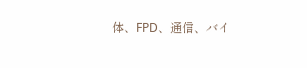体、FPD、通信、バイ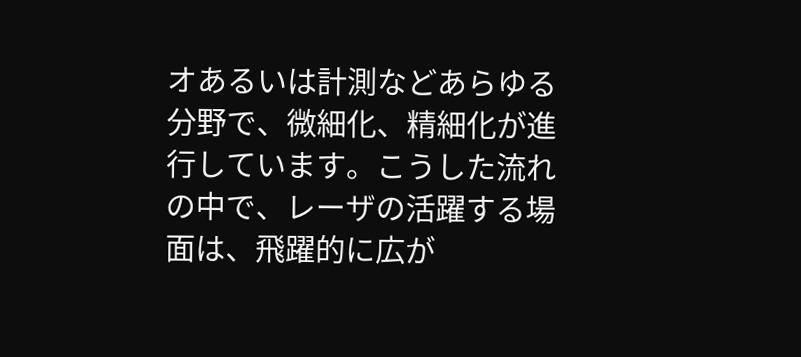オあるいは計測などあらゆる分野で、微細化、精細化が進行しています。こうした流れの中で、レーザの活躍する場面は、飛躍的に広が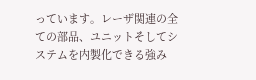っています。レーザ関連の全ての部品、ユニットそしてシステムを内製化できる強み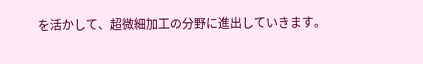を活かして、超微細加工の分野に進出していきます。